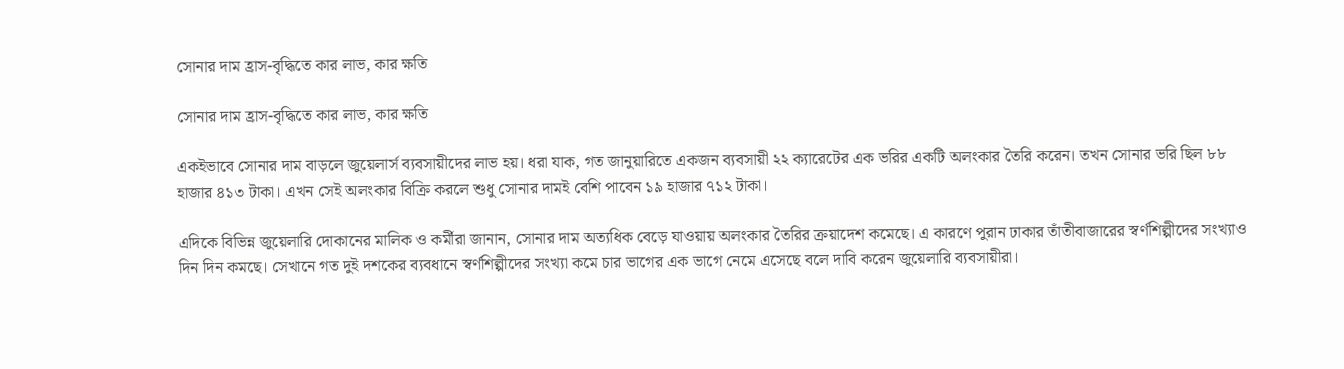সোনার দাম হ্রাস-বৃদ্ধিতে কার লাভ, কার ক্ষতি

সোনার দাম হ্রাস-বৃদ্ধিতে কার লাভ, কার ক্ষতি

একইভাবে সোনার দাম বাড়লে জুয়েলার্স ব্যবসায়ীদের লাভ হয়। ধরা যাক, গত জানুয়ারিতে একজন ব্যবসায়ী ২২ ক্যারেটের এক ভরির একটি অলংকার তৈরি করেন। তখন সোনার ভরি ছিল ৮৮ হাজার ৪১৩ টাকা। এখন সেই অলংকার বিক্রি করলে শুধু সোনার দামই বেশি পাবেন ১৯ হাজার ৭১২ টাকা।

এদিকে বিভিন্ন জুয়েলারি দোকানের মালিক ও কর্মীরা জানান, সোনার দাম অত্যধিক বেড়ে যাওয়ায় অলংকার তৈরির ক্রয়াদেশ কমেছে। এ কারণে পুরান ঢাকার তাঁতীবাজারের স্বর্ণশিল্পীদের সংখ্যাও দিন দিন কমছে। সেখানে গত দুই দশকের ব্যবধানে স্বর্ণশিল্পীদের সংখ্যা কমে চার ভাগের এক ভাগে নেমে এসেছে বলে দাবি করেন জুয়েলারি ব্যবসায়ীরা।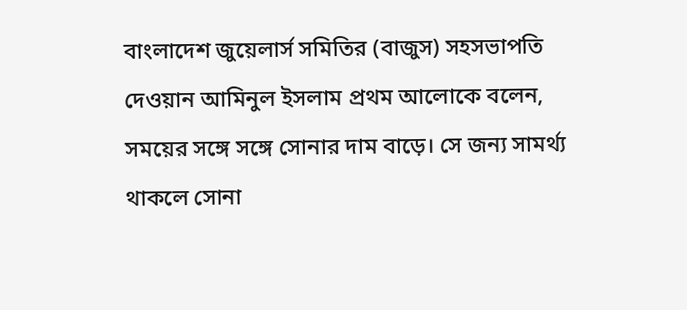বাংলাদেশ জুয়েলার্স সমিতির (বাজুস) সহসভাপতি দেওয়ান আমিনুল ইসলাম প্রথম আলোকে বলেন, সময়ের সঙ্গে সঙ্গে সোনার দাম বাড়ে। সে জন্য সামর্থ্য থাকলে সোনা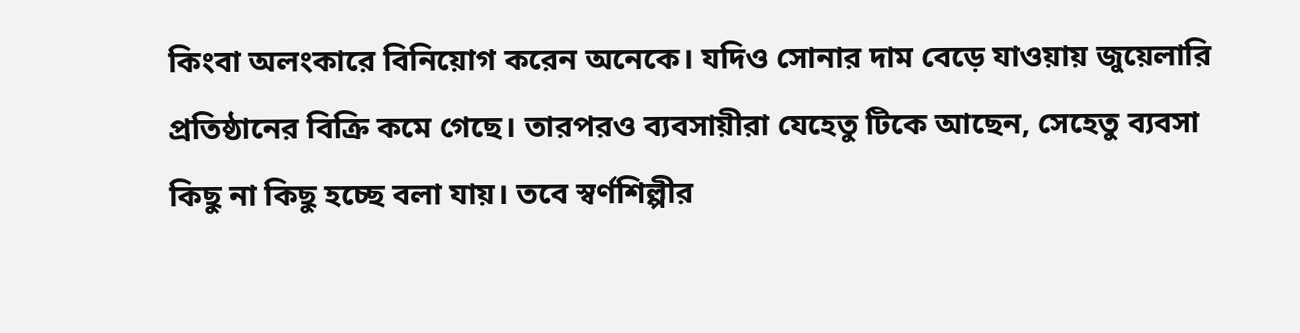কিংবা অলংকারে বিনিয়োগ করেন অনেকে। যদিও সোনার দাম বেড়ে যাওয়ায় জুয়েলারি প্রতিষ্ঠানের বিক্রি কমে গেছে। তারপরও ব্যবসায়ীরা যেহেতু টিকে আছেন, সেহেতু ব্যবসা কিছু না কিছু হচ্ছে বলা যায়। তবে স্বর্ণশিল্পীর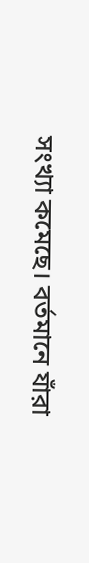সংখ্যা কমেছে। বর্তমানে যাঁরা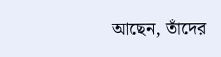আছেন, তাঁদের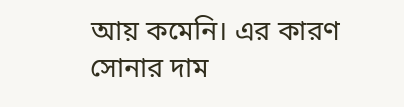আয় কমেনি। এর কারণ সোনার দাম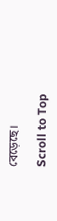বেড়েছে।

Scroll to Top